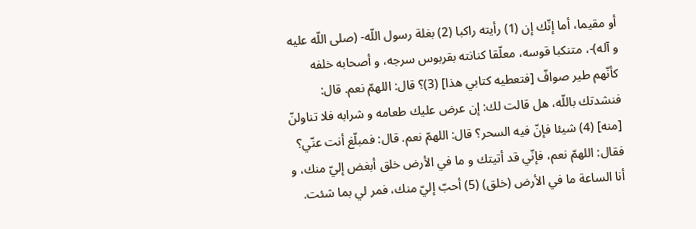أو مقيما، أما إنّك إن (1) رأيته راكبا (2) بغلة رسول اللّه- (صلى اللّه عليه و آله)-، متنكبا قوسه، معلّقا كنانته بقربوس سرجه، و أصحابه خلفه كأنّهم طير صوافّ [فتعطيه كتابي هذا] (3)؟ قال: اللهمّ نعم. قال: فنشدتك باللّه، هل قالت لك: إن عرض عليك طعامه و شرابه فلا تناولنّ [منه] (4) شيئا فإنّ فيه السحر؟ قال: اللهمّ نعم. قال: فمبلّغ أنت عنّي؟
فقال: اللهمّ نعم، فإنّي قد أتيتك و ما في الأرض خلق أبغض إليّ منك، و أنا الساعة ما في الأرض (خلق) (5) أحبّ إليّ منك، فمر لي بما شئت.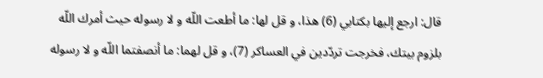قال: ارجع إليها بكتابي (6) هذا، و قل لها: ما أطعت اللّه و لا رسوله حيث أمرك اللّه بلزوم بيتك، فخرجت تردّدين في العساكر (7)، و قل لهما: ما أنصفتما اللّه و لا رسوله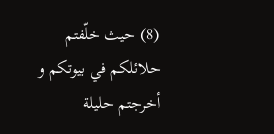(8) حيث خلّفتم حلائلكم في بيوتكم و أخرجتم حليلة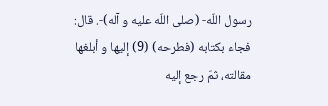رسول اللّه- (صلى اللّه عليه و آله)-. قال: فجاء بكتابه (فطرحه) (9) إليها و أبلغها مقالته، ثمّ رجع إليه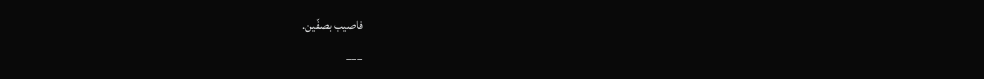فاصيب بصفّين.
___